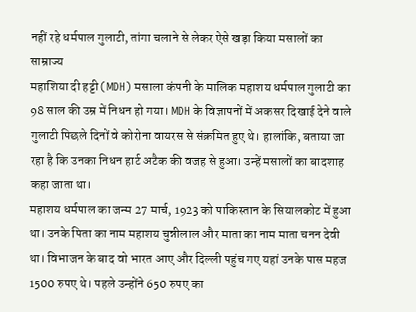नहीं रहे धर्मपाल गुलाटी, तांगा चलाने से लेकर ऐसे खड़ा किया मसालों का साम्राज्य
महाशिया दी हट्टी (MDH) मसाला कंपनी के मालिक महाशय धर्मपाल गुलाटी का 98 साल की उम्र में निधन हो गया। MDH के विज्ञापनों में अकसर दिखाई देने वाले गुलाटी पिछले दिनों वे कोरोना वायरस से संक्रमित हुए थे। हालांकि, बताया जा रहा है कि उनका निधन हार्ट अटैक की वजह से हुआ। उन्हें मसालों का बादशाह कहा जाता था।
महाशय धर्मपाल का जन्म 27 मार्च, 1923 को पाकिस्तान के सियालकोट में हुआ था। उनके पिता का नाम महाशय चुन्नीलाल और माता का नाम माता चनन देवी था। विभाजन के बाद वो भारत आए और दिल्ली पहुंच गए यहां उनके पास महज 1500 रुपए थे। पहले उन्होंने 650 रुपए का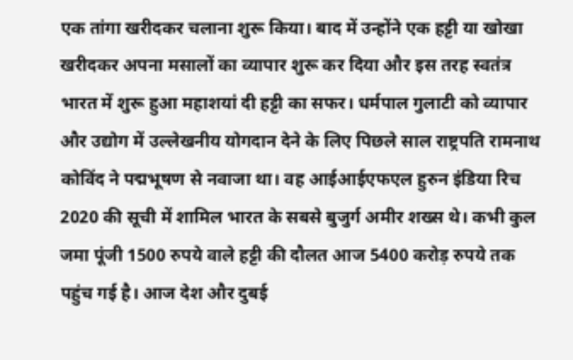एक तांगा खरीदकर चलाना शुरू किया। बाद में उन्होंने एक हट्टी या खोखा खरीदकर अपना मसालों का व्यापार शुरू कर दिया और इस तरह स्वतंत्र भारत में शुरू हुआ महाशयां दी हट्टी का सफर। धर्मपाल गुलाटी को व्यापार और उद्योग में उल्लेखनीय योगदान देने के लिए पिछले साल राष्ट्रपति रामनाथ कोविंद ने पद्मभूषण से नवाजा था। वह आईआईएफएल हुरुन इंडिया रिच 2020 की सूची में शामिल भारत के सबसे बुजुर्ग अमीर शख्स थे। कभी कुल जमा पूंजी 1500 रुपये वाले हट्टी की दौलत आज 5400 करोड़ रुपये तक पहुंच गई है। आज देश और दुबई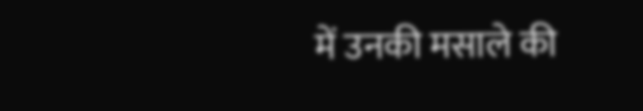में उनकी मसाले की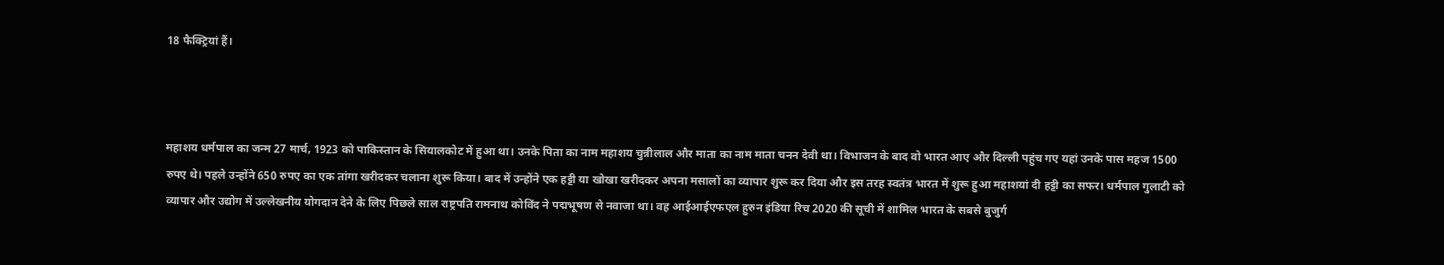18 फैक्ट्रियां हैं।



महाशय धर्मपाल का जन्म 27 मार्च, 1923 को पाकिस्तान के सियालकोट में हुआ था। उनके पिता का नाम महाशय चुन्नीलाल और माता का नाम माता चनन देवी था। विभाजन के बाद वो भारत आए और दिल्ली पहुंच गए यहां उनके पास महज 1500 रुपए थे। पहले उन्होंने 650 रुपए का एक तांगा खरीदकर चलाना शुरू किया। बाद में उन्होंने एक हट्टी या खोखा खरीदकर अपना मसालों का व्यापार शुरू कर दिया और इस तरह स्वतंत्र भारत में शुरू हुआ महाशयां दी हट्टी का सफर। धर्मपाल गुलाटी को व्यापार और उद्योग में उल्लेखनीय योगदान देने के लिए पिछले साल राष्ट्रपति रामनाथ कोविंद ने पद्मभूषण से नवाजा था। वह आईआईएफएल हुरुन इंडिया रिच 2020 की सूची में शामिल भारत के सबसे बुजुर्ग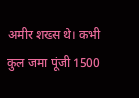अमीर शख्स थे। कभी कुल जमा पूंजी 1500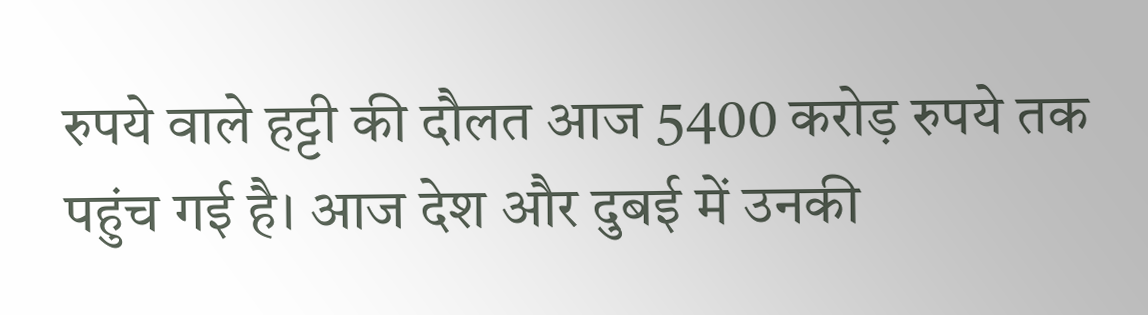रुपये वाले हट्टी की दौलत आज 5400 करोड़ रुपये तक पहुंच गई है। आज देश और दुबई में उनकी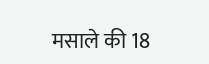मसाले की 18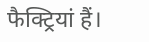फैक्ट्रियां हैं।